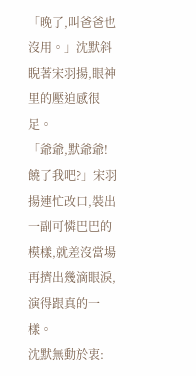「晚了,叫爸爸也沒用。」沈默斜睨著宋羽揚,眼神里的壓迫感很足。
「爺爺,默爺爺!饒了我吧?」宋羽揚連忙改口,裝出一副可憐巴巴的模樣,就差沒當場再擠出幾滴眼淚,演得跟真的一樣。
沈默無動於衷: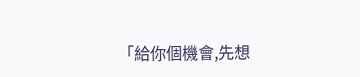「給你個機會,先想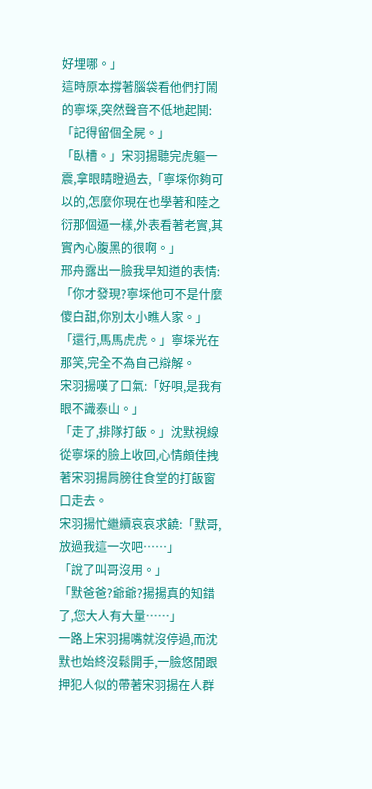好埋哪。」
這時原本撐著腦袋看他們打鬧的寧堔,突然聲音不低地起鬨:「記得留個全屍。」
「臥槽。」宋羽揚聽完虎軀一震,拿眼睛瞪過去,「寧堔你夠可以的,怎麼你現在也學著和陸之衍那個逼一樣,外表看著老實,其實內心腹黑的很啊。」
邢舟露出一臉我早知道的表情:「你才發現?寧堔他可不是什麼傻白甜,你別太小瞧人家。」
「還行,馬馬虎虎。」寧堔光在那笑,完全不為自己辯解。
宋羽揚嘆了口氣:「好唄,是我有眼不識泰山。」
「走了,排隊打飯。」沈默視線從寧堔的臉上收回,心情頗佳拽著宋羽揚肩膀往食堂的打飯窗口走去。
宋羽揚忙繼續哀哀求饒:「默哥,放過我這一次吧……」
「說了叫哥沒用。」
「默爸爸?爺爺?揚揚真的知錯了,您大人有大量……」
一路上宋羽揚嘴就沒停過,而沈默也始終沒鬆開手,一臉悠閒跟押犯人似的帶著宋羽揚在人群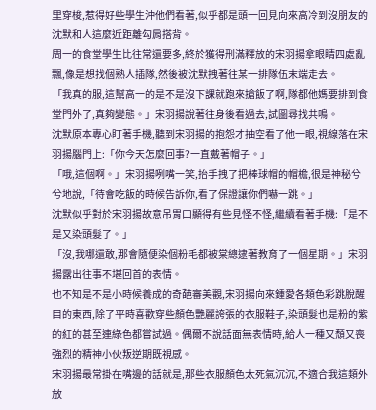里穿梭,惹得好些學生沖他們看著,似乎都是頭一回見向來高冷到沒朋友的沈默和人這麼近距離勾肩搭背。
周一的食堂學生比往常還要多,終於獲得刑滿釋放的宋羽揚拿眼睛四處亂飄,像是想找個熟人插隊,然後被沈默拽著往某一排隊伍末端走去。
「我真的服,這幫高一的是不是沒下課就跑來搶飯了啊,隊都他媽要排到食堂門外了,真夠變態。」宋羽揚說著往身後看過去,試圖尋找共鳴。
沈默原本專心盯著手機,聽到宋羽揚的抱怨才抽空看了他一眼,視線落在宋羽揚腦門上:「你今天怎麼回事?一直戴著帽子。」
「哦,這個啊。」宋羽揚咧嘴一笑,抬手拽了把棒球帽的帽檐,很是神秘兮兮地說,「待會吃飯的時候告訴你,看了保證讓你們嚇一跳。」
沈默似乎對於宋羽揚故意吊胃口顯得有些見怪不怪,繼續看著手機:「是不是又染頭髮了。」
「沒,我哪還敢,那會隨便染個粉毛都被棠總逮著教育了一個星期。」宋羽揚露出往事不堪回首的表情。
也不知是不是小時候養成的奇葩審美觀,宋羽揚向來鍾愛各類色彩跳脫醒目的東西,除了平時喜歡穿些顏色艷麗誇張的衣服鞋子,染頭髮也是粉的紫的紅的甚至連綠色都嘗試過。偶爾不說話面無表情時,給人一種又頹又喪強烈的精神小伙叛逆期既視感。
宋羽揚最常掛在嘴邊的話就是,那些衣服顏色太死氣沉沉,不適合我這類外放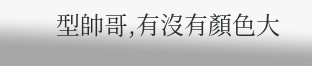型帥哥,有沒有顏色大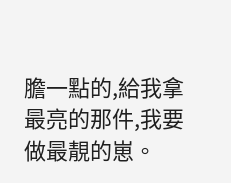膽一點的,給我拿最亮的那件,我要做最靚的崽。